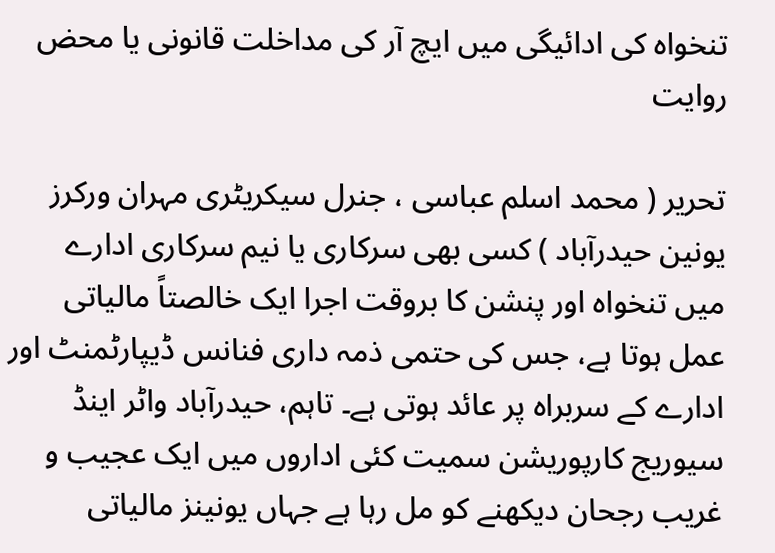تنخواہ کی ادائیگی میں ایچ آر کی مداخلت قانونی یا محض روایت

تحریر ( محمد اسلم عباسی ، جنرل سیکریٹری مہران ورکرز یونین حیدرآباد ) کسی بھی سرکاری یا نیم سرکاری ادارے میں تنخواہ اور پنشن کا بروقت اجرا ایک خالصتاً مالیاتی عمل ہوتا ہے، جس کی حتمی ذمہ داری فنانس ڈیپارٹمنٹ اور ادارے کے سربراہ پر عائد ہوتی ہے۔ تاہم، حیدرآباد واٹر اینڈ سیوریج کارپوریشن سمیت کئی اداروں میں ایک عجیب و غریب رجحان دیکھنے کو مل رہا ہے جہاں یونینز مالیاتی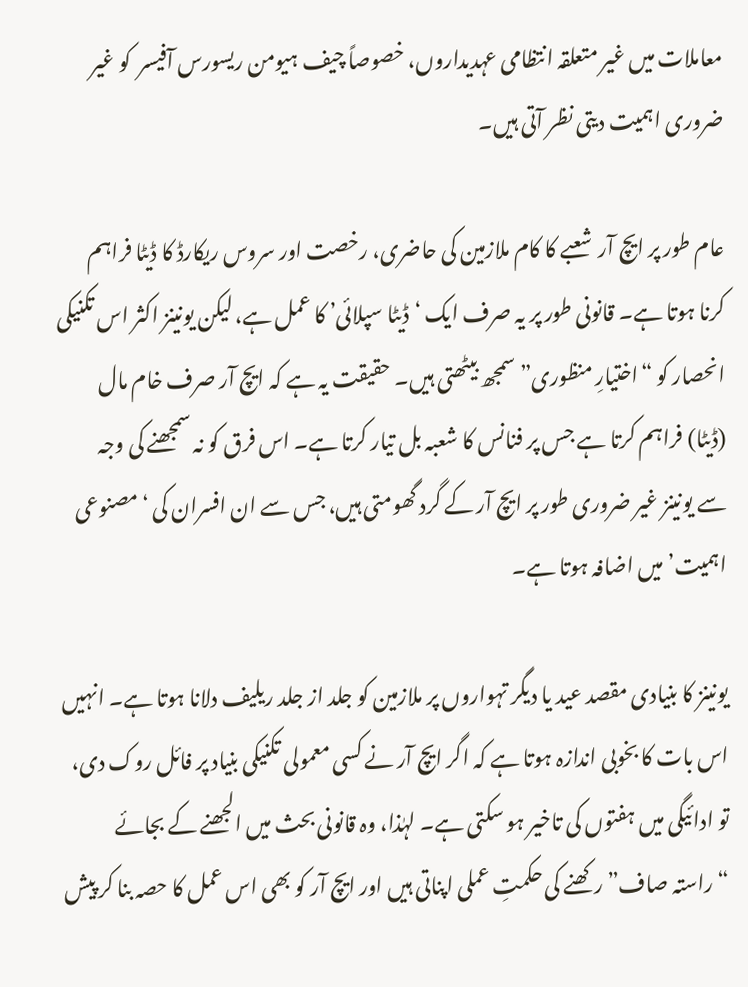معاملات میں غیر متعلقہ انتظامی عہدیداروں، خصوصاً چیف ہیومن ریسورس آفیسر  کو غیر ضروری اہمیت دیتی نظر آتی ہیں۔

عام طور پر ایچ آر  شعبے کا کام ملازمین کی حاضری، رخصت اور سروس ریکارڈ کا ڈیٹا فراہم کرنا ہوتا ہے۔ قانونی طور پر یہ صرف ایک ‘ڈیٹا سپلائی’ کا عمل ہے، لیکن یونینز اکثر اس تکنیکی انحصار کو “اختیارِ منظوری” سمجھ بیٹھتی ہیں۔ حقیقت یہ ہے کہ ایچ آر صرف خام مال (ڈیٹا) فراہم کرتا ہے جس پر فنانس کا شعبہ بل تیار کرتا ہے۔ اس فرق کو نہ سمجھنے کی وجہ سے یونینز غیر ضروری طور پر ایچ آر کے گرد گھومتی ہیں، جس سے ان افسران کی ‘مصنوعی اہمیت’ میں اضافہ ہوتا ہے۔

یونینز کا بنیادی مقصد عید یا دیگر تہواروں پر ملازمین کو جلد از جلد ریلیف دلانا ہوتا ہے۔ انہیں اس بات کا بخوبی اندازہ ہوتا ہے کہ اگر ایچ آر نے کسی معمولی تکنیکی بنیاد پر فائل روک دی، تو ادائیگی میں ہفتوں کی تاخیر ہو سکتی ہے۔ لہٰذا، وہ قانونی بحث میں الجھنے کے بجائے “راستہ صاف” رکھنے کی حکمتِ عملی اپناتی ہیں اور ایچ آر کو بھی اس عمل کا حصہ بنا کر پیش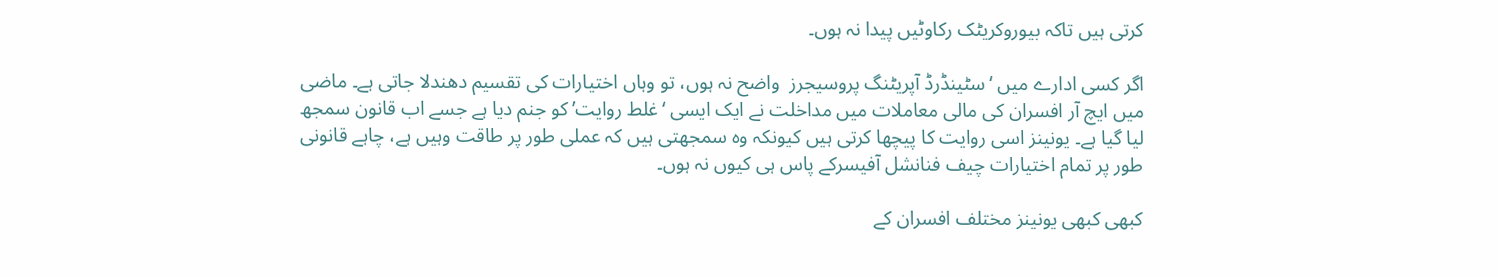کرتی ہیں تاکہ بیوروکریٹک رکاوٹیں پیدا نہ ہوں۔

اگر کسی ادارے میں ‘سٹینڈرڈ آپریٹنگ پروسیجرز  واضح نہ ہوں، تو وہاں اختیارات کی تقسیم دھندلا جاتی ہے۔ ماضی میں ایچ آر افسران کی مالی معاملات میں مداخلت نے ایک ایسی ‘غلط روایت’ کو جنم دیا ہے جسے اب قانون سمجھ لیا گیا ہے۔ یونینز اسی روایت کا پیچھا کرتی ہیں کیونکہ وہ سمجھتی ہیں کہ عملی طور پر طاقت وہیں ہے، چاہے قانونی طور پر تمام اختیارات چیف فنانشل آفیسرکے پاس ہی کیوں نہ ہوں۔

کبھی کبھی یونینز مختلف افسران کے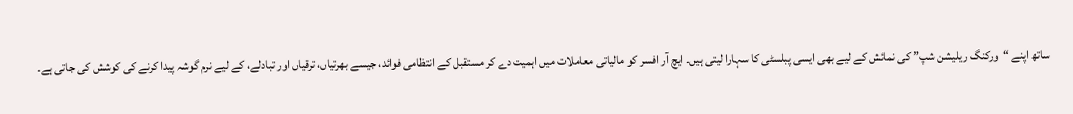ساتھ اپنے “ورکنگ ریلیشن شپ” کی نمائش کے لیے بھی ایسی پبلسٹی کا سہارا لیتی ہیں۔ ایچ آر افسر کو مالیاتی معاملات میں اہمیت دے کر مستقبل کے انتظامی فوائد، جیسے بھرتیاں، ترقیاں اور تبادلے، کے لیے نرم گوشہ پیدا کرنے کی کوشش کی جاتی ہے۔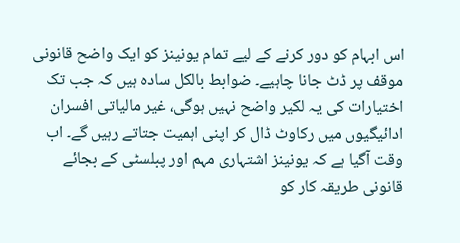اس ابہام کو دور کرنے کے لیے تمام یونینز کو ایک واضح قانونی موقف پر ڈٹ جانا چاہیے۔ ضوابط بالکل سادہ ہیں کہ جب تک اختیارات کی یہ لکیر واضح نہیں ہوگی، غیر مالیاتی افسران ادائیگیوں میں رکاوٹ ڈال کر اپنی اہمیت جتاتے رہیں گے۔ اب وقت آگیا ہے کہ یونینز اشتہاری مہم اور پبلسٹی کے بجائے قانونی طریقہ کار کو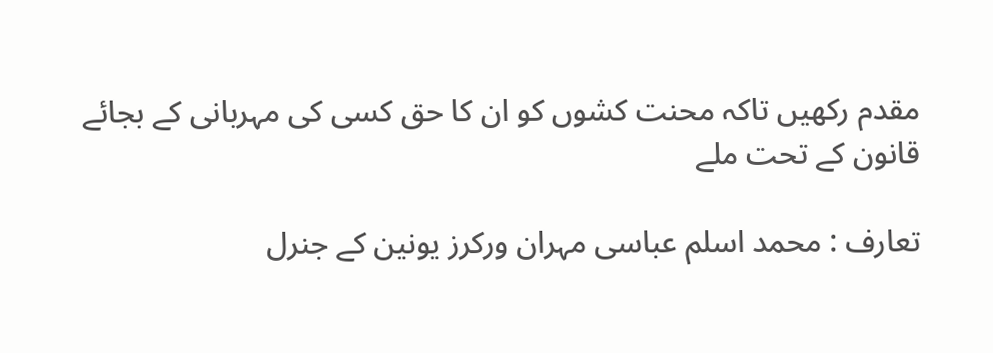مقدم رکھیں تاکہ محنت کشوں کو ان کا حق کسی کی مہربانی کے بجائے قانون کے تحت ملے

تعارف : محمد اسلم عباسی مہران ورکرز یونین کے جنرل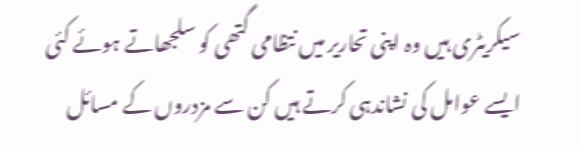سیکریٹری ہیں وہ اپنی تحاریر میں نتظامی گتھی کو سلجھاتے ہوئے کئی ایسے عوامل کی نشاندہی کرتے ہیں کن سے مزدروں کے مسائل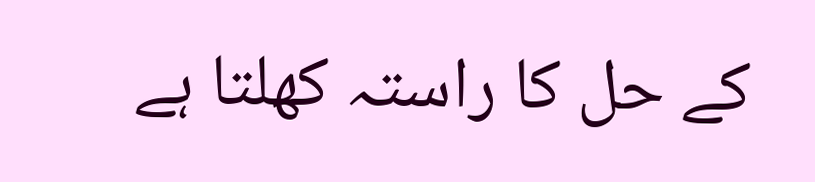کے حل کا راستہ کھلتا ہے